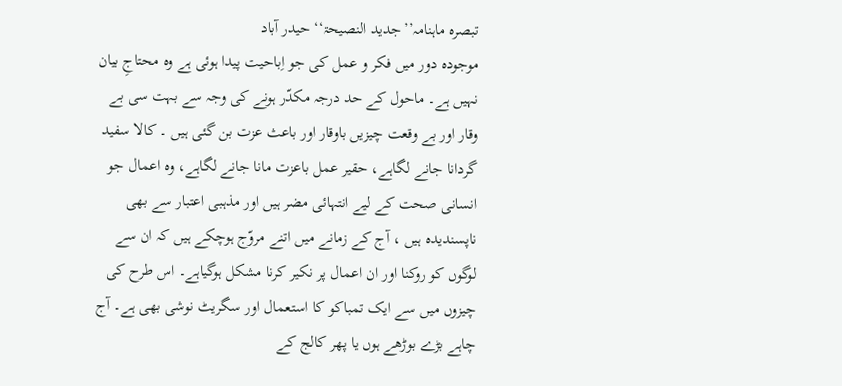تبصرہ ماہنامہ’’جدید النصیحۃ‘‘ حیدر آباد
موجودہ دور میں فکر و عمل کی جو اِباحیت پیدا ہوئی ہے وہ محتاجِ بیان نہیں ہے۔ ماحول کے حد درجہ مکدّر ہونے کی وجہ سے بہت سی بے وقار اور بے وقعت چیزیں باوقار اور باعث عزت بن گئی ہیں ۔ کالا سفید گردانا جانے لگاہے، حقیر عمل باعزت مانا جانے لگاہے، وہ اعمال جو انسانی صحت کے لیے انتہائی مضر ہیں اور مذہبی اعتبار سے بھی ناپسندیدہ ہیں ، آج کے زمانے میں اتنے مروّج ہوچکے ہیں کہ ان سے لوگوں کو روکنا اور ان اعمال پر نکیر کرنا مشکل ہوگیاہے۔ اس طرح کی چیزوں میں سے ایک تمباکو کا استعمال اور سگریٹ نوشی بھی ہے۔ آج چاہے بڑے بوڑھے ہوں یا پھر کالج کے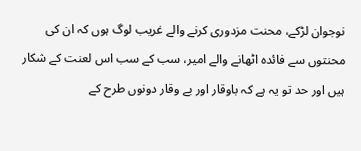نوجوان لڑکے، محنت مزدوری کرنے والے غریب لوگ ہوں کہ ان کی محنتوں سے فائدہ اٹھانے والے امیر، سب کے سب اس لعنت کے شکار ہیں اور حد تو یہ ہے کہ باوقار اور بے وقار دونوں طرح کے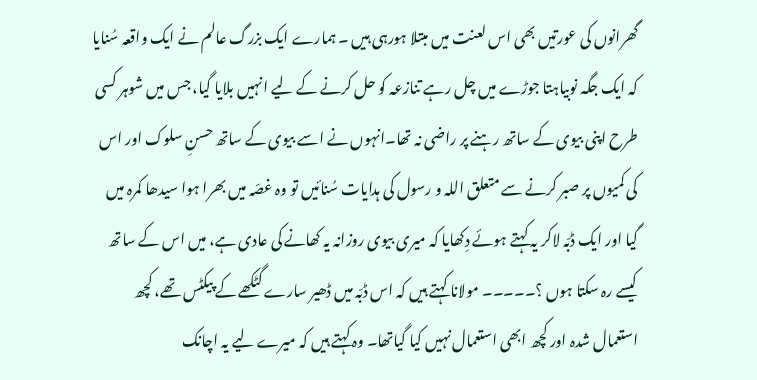گھرانوں کی عورتیں بھی اس لعنت میں مبتلا ہورہی ہیں ۔ ہمارے ایک بزرگ عالم نے ایک واقعہ سُنایا کہ ایک جگہ نوبیاہتا جوڑے میں چل رہے تنازعہ کو حل کرنے کے لیے انہیں بلایا گیا، جس میں شوہر کسی طرح اپنی بیوی کے ساتھ رہنے پر راضی نہ تھا۔انہوں نے اسے بیوی کے ساتھ حسنِ سلوک اور اس کی کمیوں پر صبر کرنے سے متعلق اللہ و رسول کی ہدایات سُنائیں تو وہ غصّہ میں بھرا ہوا سیدھا کمرہ میں گیا اور ایک ڈبّہ لاکر یہ کہتے ہوئے دِکھایا کہ میری بیوی روزانہ یہ کھانے کی عادی ہے، میں اس کے ساتھ کیسے رہ سکتا ہوں ؟۔۔۔۔۔ مولانا کہتے ہیں کہ اس ڈبّہ میں ڈھیر سارے گٹکھے کے پیکٹس تھے، کچھ استعمال شدہ اور کچھ ابھی استعمال نہیں کیا گیاتھا۔ وہ کہتے ہیں کہ میرے لیے یہ اچانک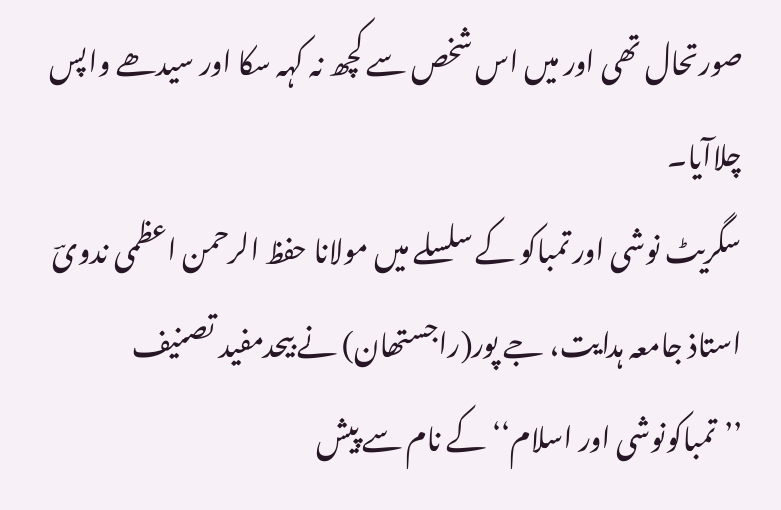صورتحال تھی اور میں اس شخص سے کچھ نہ کہہ سکا اور سیدھے واپس چلاآیا۔
سگریٹ نوشی اور تمباکو کے سلسلے میں مولانا حفظ الرحمن اعظمی ندویؔ استاذ جامعہ ہدایت، جے پور(راجستھان) نے بیحدمفید تصنیف ’’تمباکونوشی اور اسلام‘‘ کے نام سے پیش